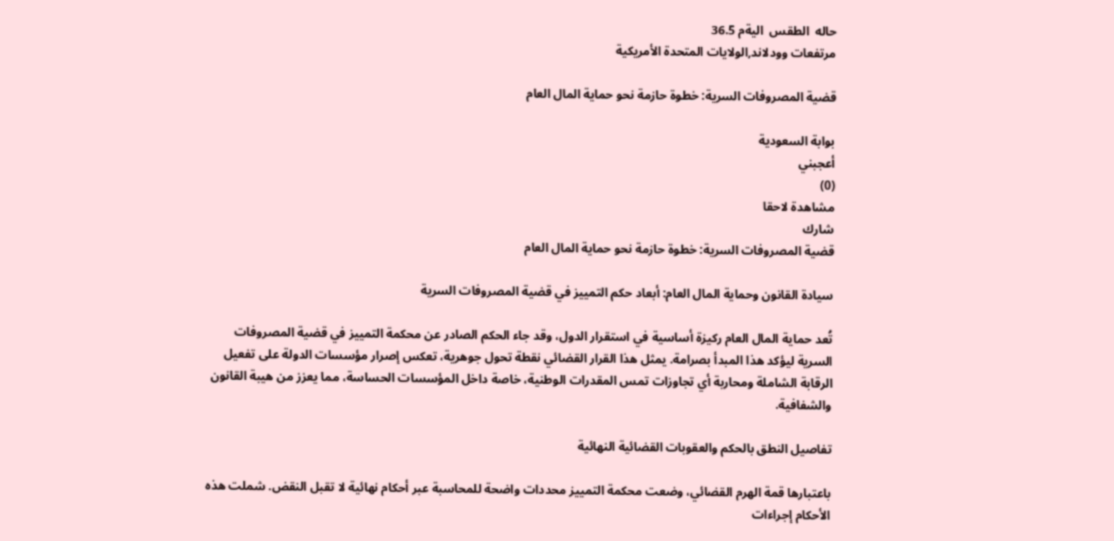حاله  الطقس  اليةم 36.5
مرتفعات وودلاند,الولايات المتحدة الأمريكية

قضية المصروفات السرية: خطوة حازمة نحو حماية المال العام

بوابة السعودية
أعجبني
(0)
مشاهدة لاحقا
شارك
قضية المصروفات السرية: خطوة حازمة نحو حماية المال العام

سيادة القانون وحماية المال العام: أبعاد حكم التمييز في قضية المصروفات السرية

تُعد حماية المال العام ركيزة أساسية في استقرار الدول، وقد جاء الحكم الصادر عن محكمة التمييز في قضية المصروفات السرية ليؤكد هذا المبدأ بصرامة. يمثل هذا القرار القضائي نقطة تحول جوهرية، تعكس إصرار مؤسسات الدولة على تفعيل الرقابة الشاملة ومحاربة أي تجاوزات تمس المقدرات الوطنية، خاصة داخل المؤسسات الحساسة، مما يعزز من هيبة القانون والشفافية.

تفاصيل النطق بالحكم والعقوبات القضائية النهائية

باعتبارها قمة الهرم القضائي، وضعت محكمة التمييز محددات واضحة للمحاسبة عبر أحكام نهائية لا تقبل النقض. شملت هذه الأحكام إجراءات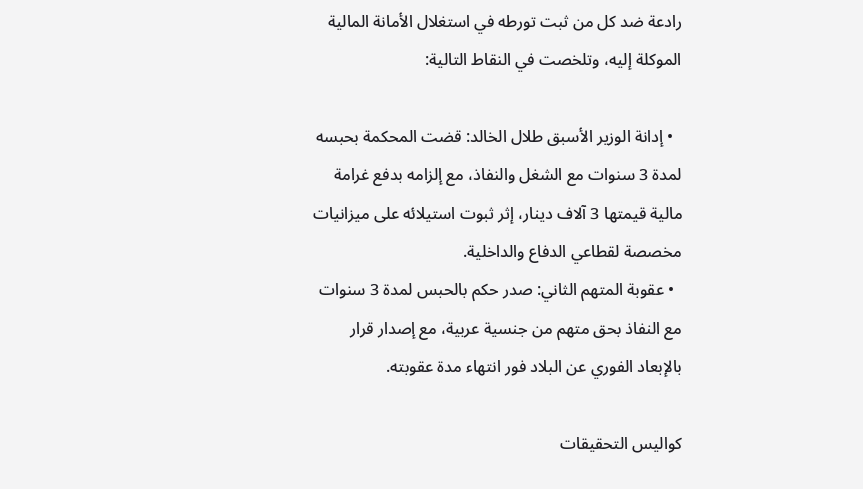رادعة ضد كل من ثبت تورطه في استغلال الأمانة المالية الموكلة إليه، وتلخصت في النقاط التالية:

  • إدانة الوزير الأسبق طلال الخالد: قضت المحكمة بحبسه لمدة 3 سنوات مع الشغل والنفاذ، مع إلزامه بدفع غرامة مالية قيمتها 3 آلاف دينار، إثر ثبوت استيلائه على ميزانيات مخصصة لقطاعي الدفاع والداخلية.
  • عقوبة المتهم الثاني: صدر حكم بالحبس لمدة 3 سنوات مع النفاذ بحق متهم من جنسية عربية، مع إصدار قرار بالإبعاد الفوري عن البلاد فور انتهاء مدة عقوبته.

كواليس التحقيقات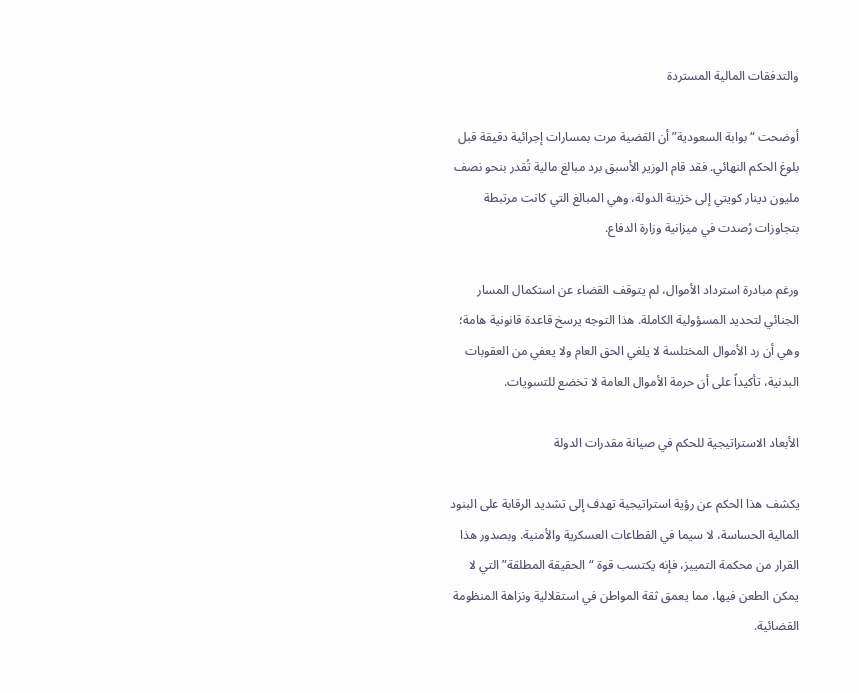والتدفقات المالية المستردة

أوضحت “بوابة السعودية” أن القضية مرت بمسارات إجرائية دقيقة قبل بلوغ الحكم النهائي. فقد قام الوزير الأسبق برد مبالغ مالية تُقدر بنحو نصف مليون دينار كويتي إلى خزينة الدولة، وهي المبالغ التي كانت مرتبطة بتجاوزات رُصدت في ميزانية وزارة الدفاع.

ورغم مبادرة استرداد الأموال، لم يتوقف القضاء عن استكمال المسار الجنائي لتحديد المسؤولية الكاملة. هذا التوجه يرسخ قاعدة قانونية هامة؛ وهي أن رد الأموال المختلسة لا يلغي الحق العام ولا يعفي من العقوبات البدنية، تأكيداً على أن حرمة الأموال العامة لا تخضع للتسويات.

الأبعاد الاستراتيجية للحكم في صيانة مقدرات الدولة

يكشف هذا الحكم عن رؤية استراتيجية تهدف إلى تشديد الرقابة على البنود المالية الحساسة، لا سيما في القطاعات العسكرية والأمنية. وبصدور هذا القرار من محكمة التمييز، فإنه يكتسب قوة “الحقيقة المطلقة” التي لا يمكن الطعن فيها، مما يعمق ثقة المواطن في استقلالية ونزاهة المنظومة القضائية.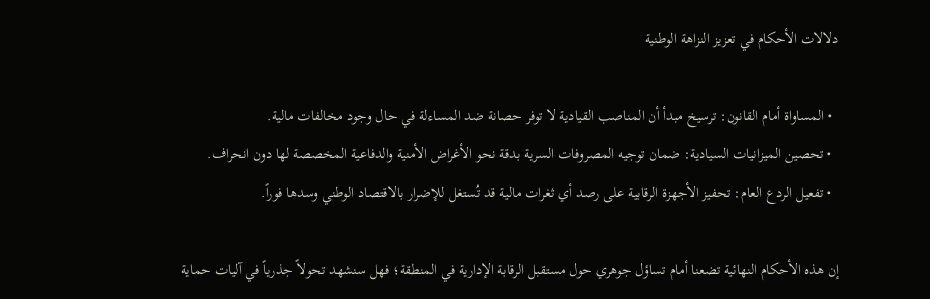دلالات الأحكام في تعزيز النزاهة الوطنية

  • المساواة أمام القانون: ترسيخ مبدأ أن المناصب القيادية لا توفر حصانة ضد المساءلة في حال وجود مخالفات مالية.
  • تحصين الميزانيات السيادية: ضمان توجيه المصروفات السرية بدقة نحو الأغراض الأمنية والدفاعية المخصصة لها دون انحراف.
  • تفعيل الردع العام: تحفيز الأجهزة الرقابية على رصد أي ثغرات مالية قد تُستغل للإضرار بالاقتصاد الوطني وسدها فوراً.

إن هذه الأحكام النهائية تضعنا أمام تساؤل جوهري حول مستقبل الرقابة الإدارية في المنطقة؛ فهل سنشهد تحولاً جذرياً في آليات حماية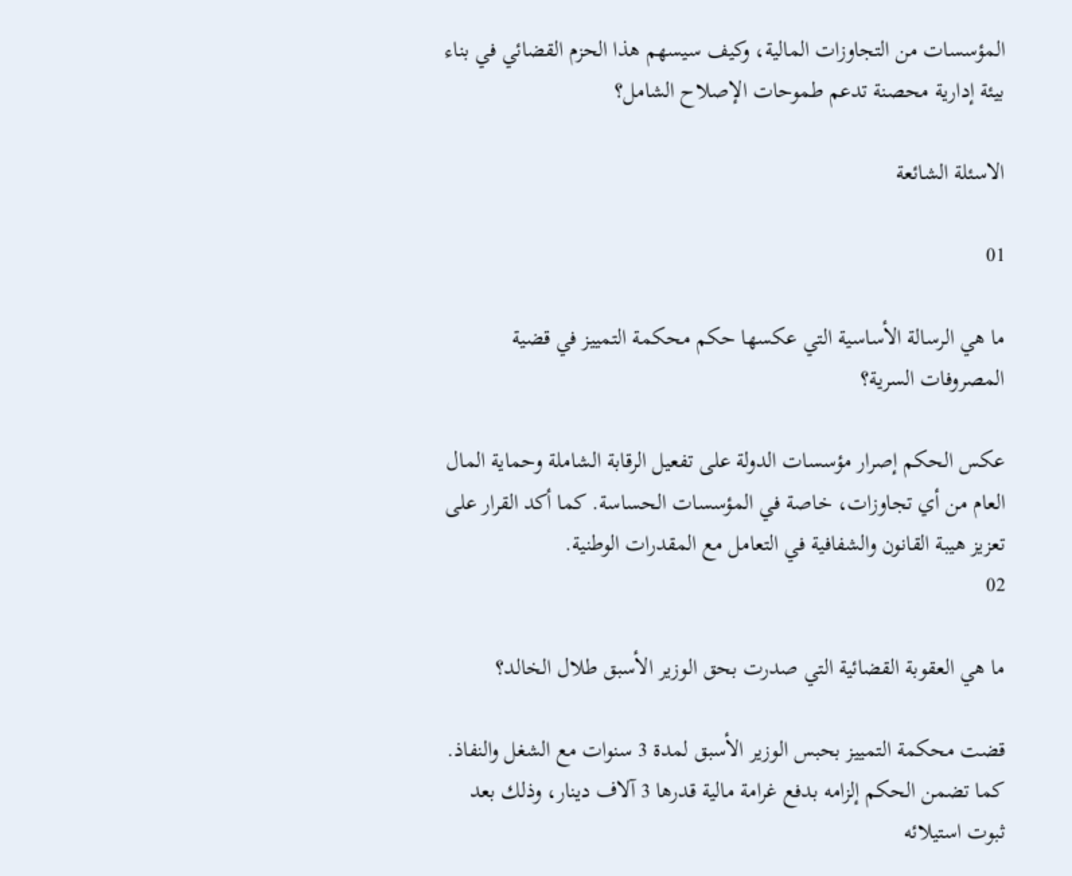المؤسسات من التجاوزات المالية، وكيف سيسهم هذا الحزم القضائي في بناء بيئة إدارية محصنة تدعم طموحات الإصلاح الشامل؟

الاسئلة الشائعة

01

ما هي الرسالة الأساسية التي عكسها حكم محكمة التمييز في قضية المصروفات السرية؟

عكس الحكم إصرار مؤسسات الدولة على تفعيل الرقابة الشاملة وحماية المال العام من أي تجاوزات، خاصة في المؤسسات الحساسة. كما أكد القرار على تعزيز هيبة القانون والشفافية في التعامل مع المقدرات الوطنية.
02

ما هي العقوبة القضائية التي صدرت بحق الوزير الأسبق طلال الخالد؟

قضت محكمة التمييز بحبس الوزير الأسبق لمدة 3 سنوات مع الشغل والنفاذ. كما تضمن الحكم إلزامه بدفع غرامة مالية قدرها 3 آلاف دينار، وذلك بعد ثبوت استيلائه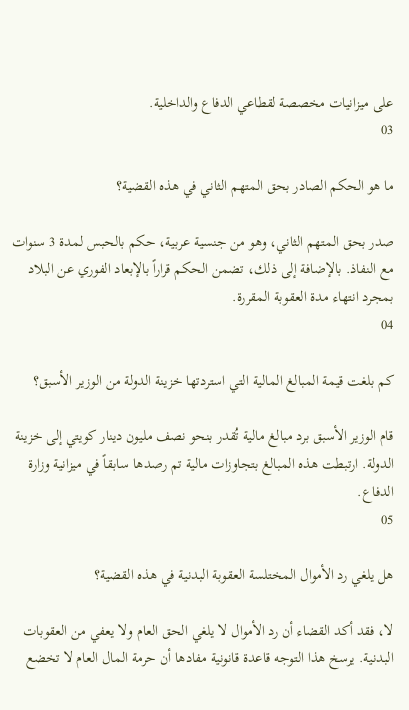على ميزانيات مخصصة لقطاعي الدفاع والداخلية.
03

ما هو الحكم الصادر بحق المتهم الثاني في هذه القضية؟

صدر بحق المتهم الثاني، وهو من جنسية عربية، حكم بالحبس لمدة 3 سنوات مع النفاذ. بالإضافة إلى ذلك، تضمن الحكم قراراً بالإبعاد الفوري عن البلاد بمجرد انتهاء مدة العقوبة المقررة.
04

كم بلغت قيمة المبالغ المالية التي استردتها خزينة الدولة من الوزير الأسبق؟

قام الوزير الأسبق برد مبالغ مالية تُقدر بنحو نصف مليون دينار كويتي إلى خزينة الدولة. ارتبطت هذه المبالغ بتجاوزات مالية تم رصدها سابقاً في ميزانية وزارة الدفاع.
05

هل يلغي رد الأموال المختلسة العقوبة البدنية في هذه القضية؟

لا، فقد أكد القضاء أن رد الأموال لا يلغي الحق العام ولا يعفي من العقوبات البدنية. يرسخ هذا التوجه قاعدة قانونية مفادها أن حرمة المال العام لا تخضع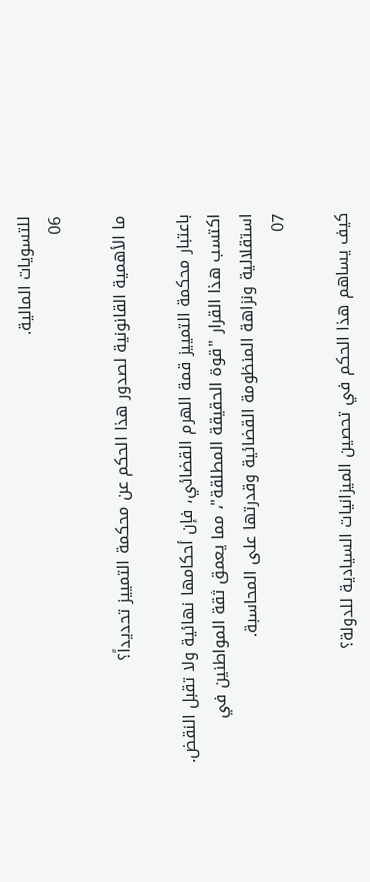للتسويات المالية.
06

ما الأهمية القانونية لصدور هذا الحكم عن محكمة التمييز تحديداً؟

باعتبار محكمة التمييز قمة الهرم القضائي، فإن أحكامها نهائية ولا تقبل النقض. اكتسب هذا القرار "قوة الحقيقة المطلقة"، مما يعمق ثقة المواطنين في استقلالية ونزاهة المنظومة القضائية وقدرتها على المحاسبة.
07

كيف يساهم هذا الحكم في تحصين الميزانيات السيادية للدولة؟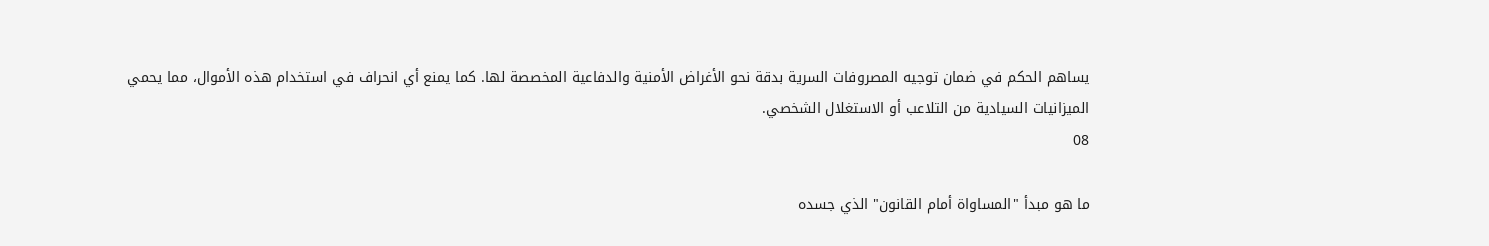يساهم الحكم في ضمان توجيه المصروفات السرية بدقة نحو الأغراض الأمنية والدفاعية المخصصة لها. كما يمنع أي انحراف في استخدام هذه الأموال، مما يحمي الميزانيات السيادية من التلاعب أو الاستغلال الشخصي.
08

ما هو مبدأ "المساواة أمام القانون" الذي جسده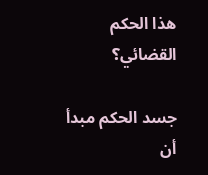هذا الحكم القضائي؟

جسد الحكم مبدأ أن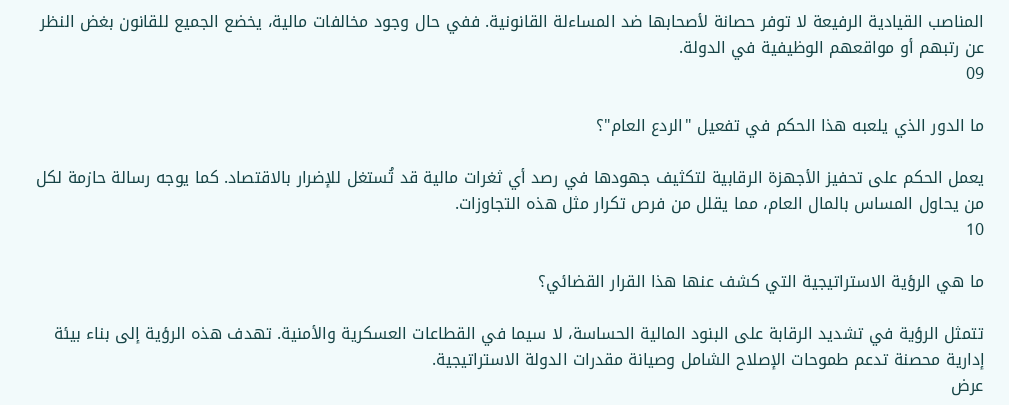المناصب القيادية الرفيعة لا توفر حصانة لأصحابها ضد المساءلة القانونية. ففي حال وجود مخالفات مالية، يخضع الجميع للقانون بغض النظر عن رتبهم أو مواقعهم الوظيفية في الدولة.
09

ما الدور الذي يلعبه هذا الحكم في تفعيل "الردع العام"؟

يعمل الحكم على تحفيز الأجهزة الرقابية لتكثيف جهودها في رصد أي ثغرات مالية قد تُستغل للإضرار بالاقتصاد. كما يوجه رسالة حازمة لكل من يحاول المساس بالمال العام، مما يقلل من فرص تكرار مثل هذه التجاوزات.
10

ما هي الرؤية الاستراتيجية التي كشف عنها هذا القرار القضائي؟

تتمثل الرؤية في تشديد الرقابة على البنود المالية الحساسة، لا سيما في القطاعات العسكرية والأمنية. تهدف هذه الرؤية إلى بناء بيئة إدارية محصنة تدعم طموحات الإصلاح الشامل وصيانة مقدرات الدولة الاستراتيجية.
عرض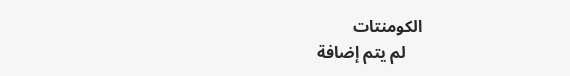الكومنتات
    لم يتم إضافة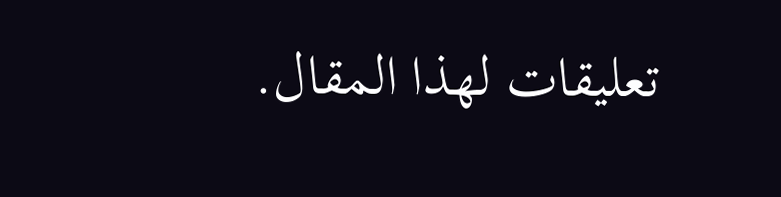تعليقات لهذا المقال.